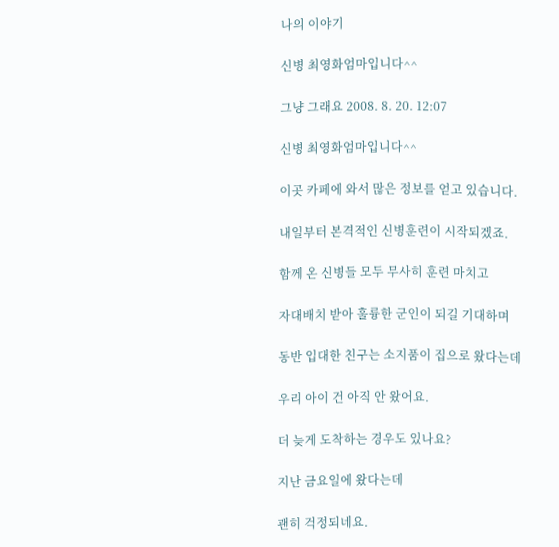나의 이야기

신병 최영화엄마입니다^^

그냥 그래요 2008. 8. 20. 12:07

신병 최영화엄마입니다^^

이곳 카페에 와서 많은 정보를 얻고 있습니다.

내일부터 본격적인 신병훈련이 시작되겠죠.

함께 온 신병들 모두 무사히 훈련 마치고

자대배치 받아 훌륭한 군인이 되길 기대하며

동반 입대한 친구는 소지품이 집으로 왔다는데

우리 아이 건 아직 안 왔어요.

더 늦게 도착하는 경우도 있나요?

지난 금요일에 왔다는데

괜히 걱정되네요.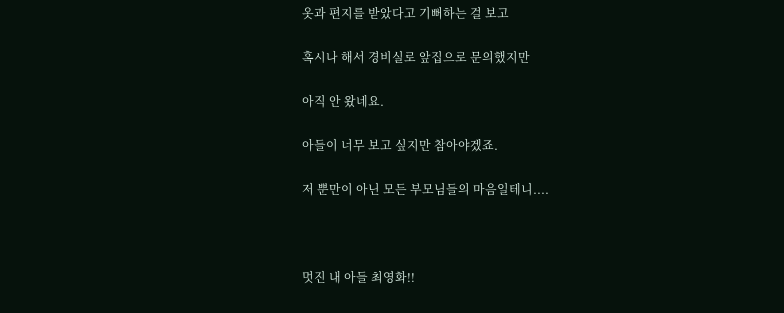옷과 편지를 받았다고 기뻐하는 걸 보고

혹시나 해서 경비실로 앞집으로 문의했지만

아직 안 왔네요.

아들이 너무 보고 싶지만 참아야겠죠.

저 뿐만이 아닌 모든 부모님들의 마음일테니....



멋진 내 아들 최영화!!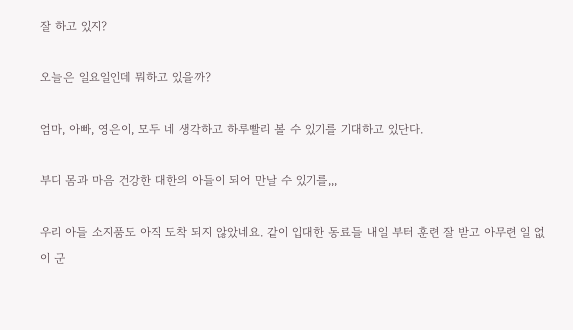잘 하고 있지?

오늘은 일요일인데 뭐하고 있을까?

엄마, 아빠, 영은이, 모두 네 생각하고 하루빨리 볼 수 있기를 기대하고 있단다.

부디 몸과 마음 건강한 대한의 아들이 되어 만날 수 있기를,,,

우리 아들 소지품도 아직 도착 되지 않았네요. 같이 입대한 동료들 내일 부터 훈련 잘 받고 아무련 일 없이 군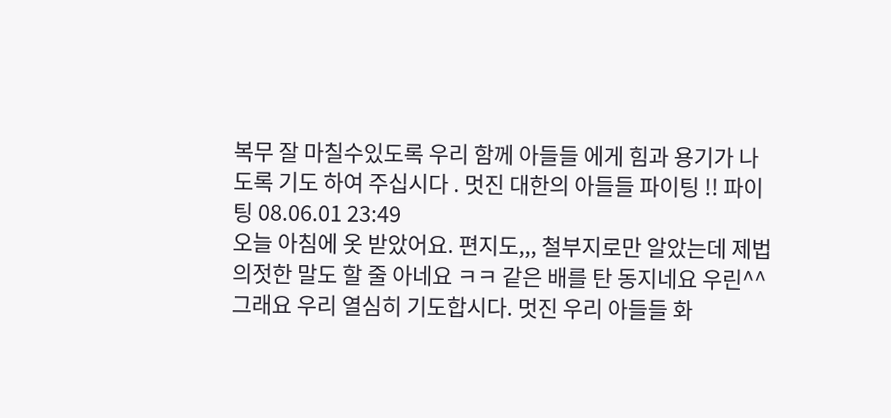복무 잘 마칠수있도록 우리 함께 아들들 에게 힘과 용기가 나도록 기도 하여 주십시다 . 멋진 대한의 아들들 파이팅 !! 파이팅 08.06.01 23:49
오늘 아침에 옷 받았어요. 편지도,,, 철부지로만 알았는데 제법 의젓한 말도 할 줄 아네요 ㅋㅋ 같은 배를 탄 동지네요 우린^^ 그래요 우리 열심히 기도합시다. 멋진 우리 아들들 화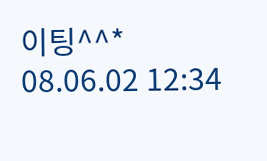이팅^^* 08.06.02 12:34